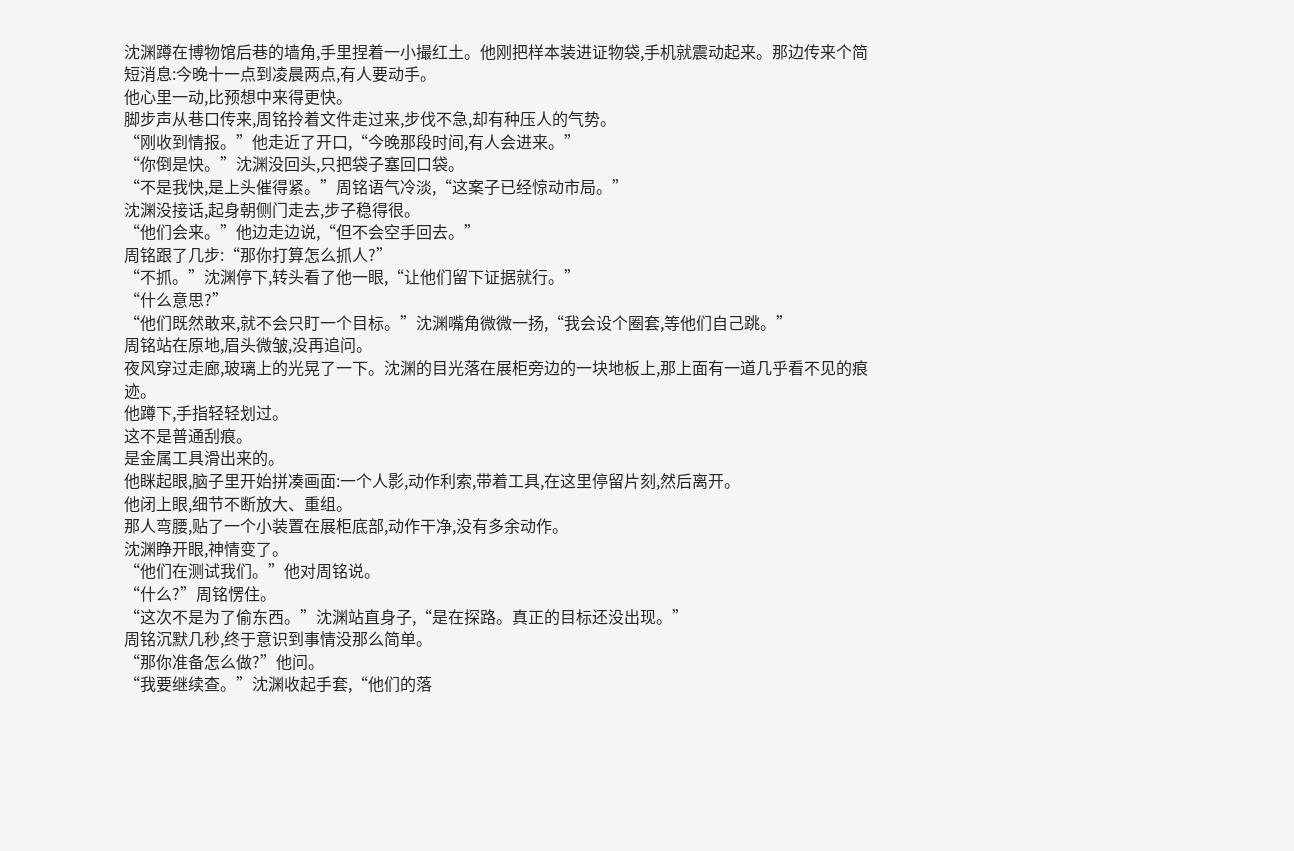沈渊蹲在博物馆后巷的墙角,手里捏着一小撮红土。他刚把样本装进证物袋,手机就震动起来。那边传来个简短消息:今晚十一点到凌晨两点,有人要动手。
他心里一动,比预想中来得更快。
脚步声从巷口传来,周铭拎着文件走过来,步伐不急,却有种压人的气势。
“刚收到情报。”他走近了开口,“今晚那段时间,有人会进来。”
“你倒是快。”沈渊没回头,只把袋子塞回口袋。
“不是我快,是上头催得紧。”周铭语气冷淡,“这案子已经惊动市局。”
沈渊没接话,起身朝侧门走去,步子稳得很。
“他们会来。”他边走边说,“但不会空手回去。”
周铭跟了几步:“那你打算怎么抓人?”
“不抓。”沈渊停下,转头看了他一眼,“让他们留下证据就行。”
“什么意思?”
“他们既然敢来,就不会只盯一个目标。”沈渊嘴角微微一扬,“我会设个圈套,等他们自己跳。”
周铭站在原地,眉头微皱,没再追问。
夜风穿过走廊,玻璃上的光晃了一下。沈渊的目光落在展柜旁边的一块地板上,那上面有一道几乎看不见的痕迹。
他蹲下,手指轻轻划过。
这不是普通刮痕。
是金属工具滑出来的。
他眯起眼,脑子里开始拼凑画面:一个人影,动作利索,带着工具,在这里停留片刻,然后离开。
他闭上眼,细节不断放大、重组。
那人弯腰,贴了一个小装置在展柜底部,动作干净,没有多余动作。
沈渊睁开眼,神情变了。
“他们在测试我们。”他对周铭说。
“什么?”周铭愣住。
“这次不是为了偷东西。”沈渊站直身子,“是在探路。真正的目标还没出现。”
周铭沉默几秒,终于意识到事情没那么简单。
“那你准备怎么做?”他问。
“我要继续查。”沈渊收起手套,“他们的落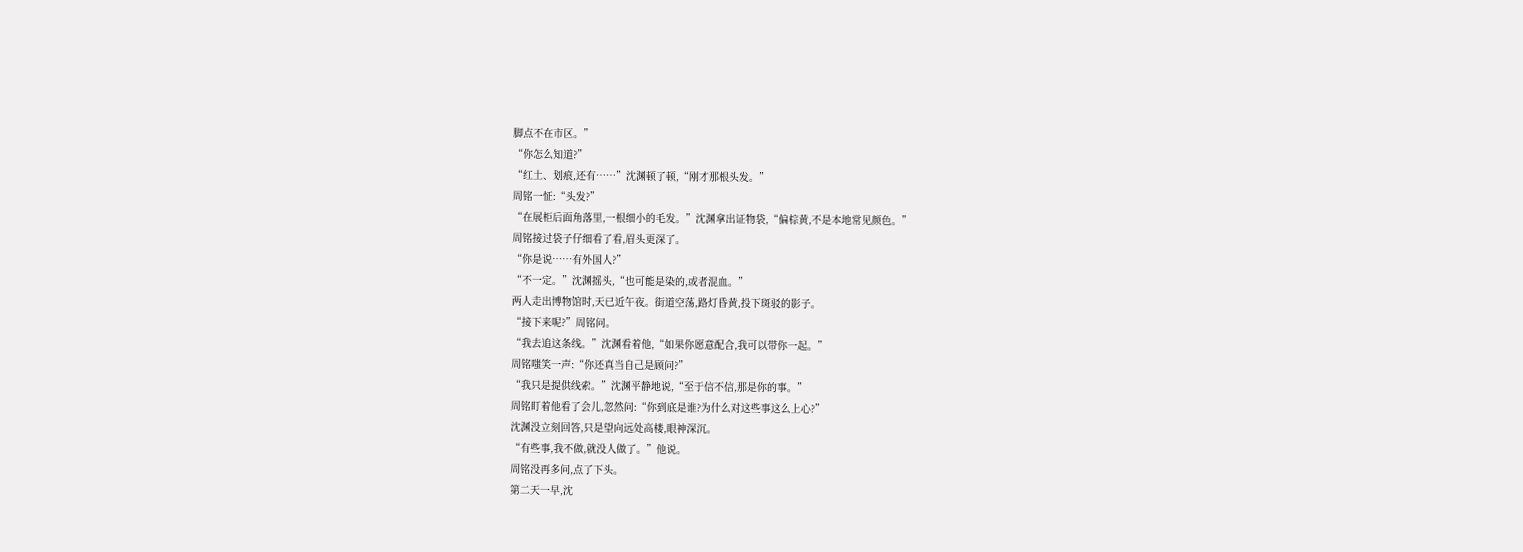脚点不在市区。”
“你怎么知道?”
“红土、划痕,还有……”沈渊顿了顿,“刚才那根头发。”
周铭一怔:“头发?”
“在展柜后面角落里,一根细小的毛发。”沈渊拿出证物袋,“偏棕黄,不是本地常见颜色。”
周铭接过袋子仔细看了看,眉头更深了。
“你是说……有外国人?”
“不一定。”沈渊摇头,“也可能是染的,或者混血。”
两人走出博物馆时,天已近午夜。街道空荡,路灯昏黄,投下斑驳的影子。
“接下来呢?”周铭问。
“我去追这条线。”沈渊看着他,“如果你愿意配合,我可以带你一起。”
周铭嗤笑一声:“你还真当自己是顾问?”
“我只是提供线索。”沈渊平静地说,“至于信不信,那是你的事。”
周铭盯着他看了会儿,忽然问:“你到底是谁?为什么对这些事这么上心?”
沈渊没立刻回答,只是望向远处高楼,眼神深沉。
“有些事,我不做,就没人做了。”他说。
周铭没再多问,点了下头。
第二天一早,沈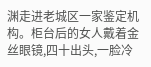渊走进老城区一家鉴定机构。柜台后的女人戴着金丝眼镜,四十出头,一脸冷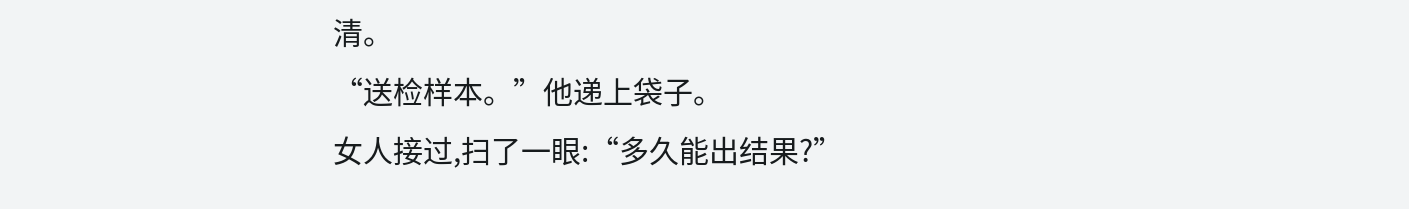清。
“送检样本。”他递上袋子。
女人接过,扫了一眼:“多久能出结果?”